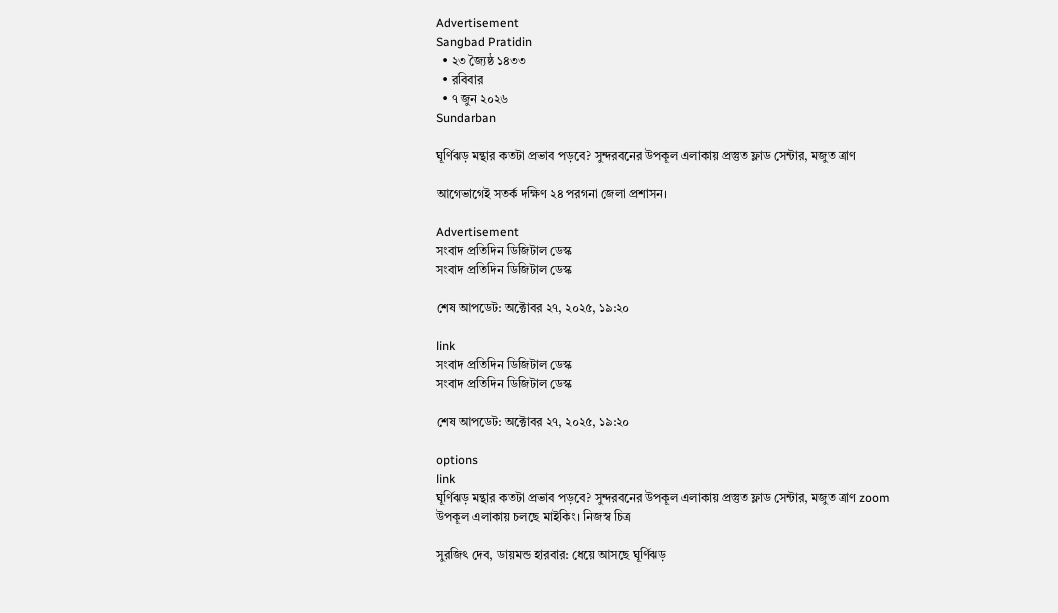Advertisement
Sangbad Pratidin
  • ২৩ জ্যৈষ্ঠ ১৪৩৩
  • রবিবার
  • ৭ জুন ২০২৬
Sundarban

ঘূর্ণিঝড় মন্থার কতটা প্রভাব পড়বে? সুন্দরবনের উপকূল এলাকায় প্রস্তুত ফ্লাড সেন্টার, মজুত ত্রাণ

আগেভাগেই সতর্ক দক্ষিণ ২৪ পরগনা জেলা প্রশাসন।

Advertisement
সংবাদ প্রতিদিন ডিজিটাল ডেস্ক
সংবাদ প্রতিদিন ডিজিটাল ডেস্ক

শেষ আপডেট: অক্টোবর ২৭, ২০২৫, ১৯:২০

link
সংবাদ প্রতিদিন ডিজিটাল ডেস্ক
সংবাদ প্রতিদিন ডিজিটাল ডেস্ক

শেষ আপডেট: অক্টোবর ২৭, ২০২৫, ১৯:২০

options
link
ঘূর্ণিঝড় মন্থার কতটা প্রভাব পড়বে? সুন্দরবনের উপকূল এলাকায় প্রস্তুত ফ্লাড সেন্টার, মজুত ত্রাণ zoom
উপকূল এলাকায় চলছে মাইকিং। নিজস্ব চিত্র

সুরজিৎ দেব, ডায়মন্ড হারবার: ধেয়ে আসছে ঘূর্ণিঝড়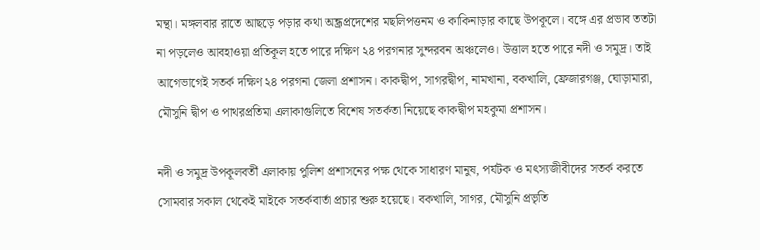মন্থা। মঙ্গলবার রাতে আছড়ে পড়ার কথা অন্ধ্রপ্রদেশের মছলিপত্তনম ও কাকিনাড়ার কাছে উপকূলে। বঙ্গে এর প্রভাব ততটা না পড়লেও আবহাওয়া প্রতিকূল হতে পারে দক্ষিণ ২৪ পরগনার সুন্দরবন অঞ্চলেও। উত্তাল হতে পারে নদী ও সমুদ্র। তাই আগেভাগেই সতর্ক দক্ষিণ ২৪ পরগনা জেলা প্রশাসন। কাকদ্বীপ, সাগরদ্বীপ, নামখানা, বকখালি, ফ্রেজারগঞ্জ, ঘোড়ামারা, মৌসুনি দ্বীপ ও পাথরপ্রতিমা এলাকাগুলিতে বিশেষ সতর্কতা নিয়েছে কাকদ্বীপ মহকুমা প্রশাসন।

নদী ও সমুদ্র উপকূলবর্তী এলাকায় পুলিশ প্রশাসনের পক্ষ থেকে সাধারণ মানুষ, পর্যটক ও মৎস্যজীবীদের সতর্ক করতে সোমবার সকাল থেকেই মাইকে সতর্কবার্তা প্রচার শুরু হয়েছে। বকখালি, সাগর, মৌসুনি প্রভৃতি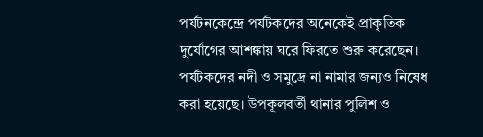পর্যটনকেন্দ্রে পর্যটকদের অনেকেই প্রাকৃতিক দুর্যোগের আশঙ্কায় ঘরে ফিরতে শুরু করেছেন। পর্যটকদের নদী ও সমুদ্রে না নামার জন্যও নিষেধ করা হয়েছে। উপকূলবর্তী থানার পুলিশ ও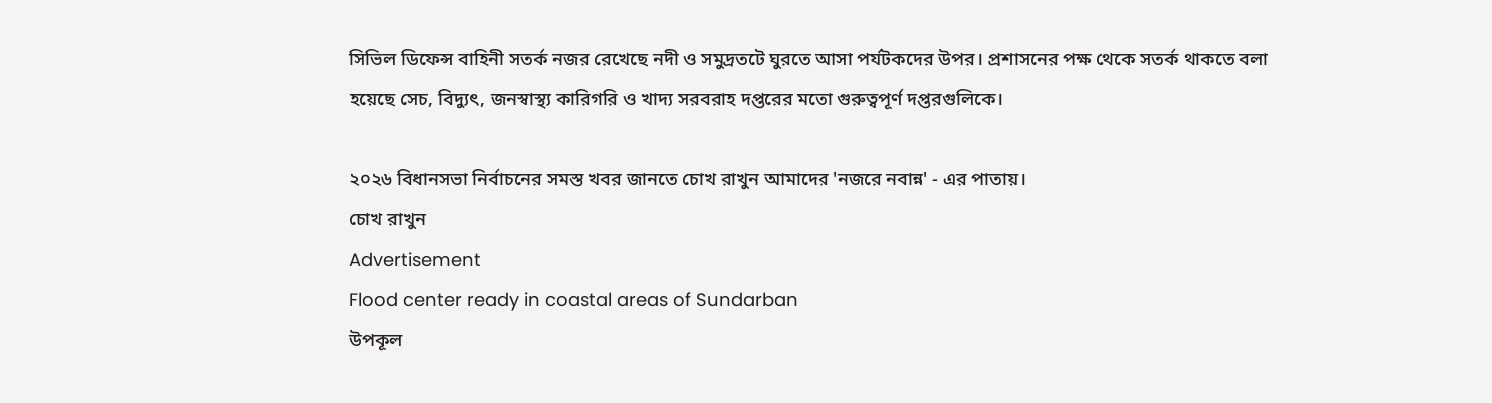সিভিল ডিফেন্স বাহিনী সতর্ক নজর রেখেছে নদী ও সমুদ্রতটে ঘুরতে আসা পর্যটকদের উপর। প্রশাসনের পক্ষ থেকে সতর্ক থাকতে বলা হয়েছে সেচ, বিদ্যুৎ, জনস্বাস্থ্য কারিগরি ও খাদ্য সরবরাহ দপ্তরের মতো গুরুত্বপূর্ণ দপ্তরগুলিকে।

২০২৬ বিধানসভা নির্বাচনের সমস্ত খবর জানতে চোখ রাখুন আমাদের 'নজরে নবান্ন' - এর পাতায়।
চোখ রাখুন
Advertisement
Flood center ready in coastal areas of Sundarban
উপকূল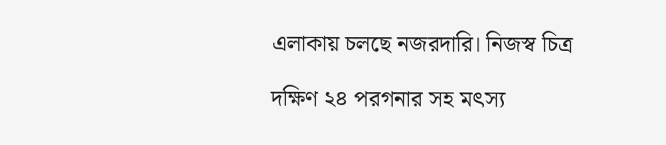এলাকায় চলছে নজরদারি। নিজস্ব চিত্র

দক্ষিণ ২৪ পরগনার সহ মৎস্য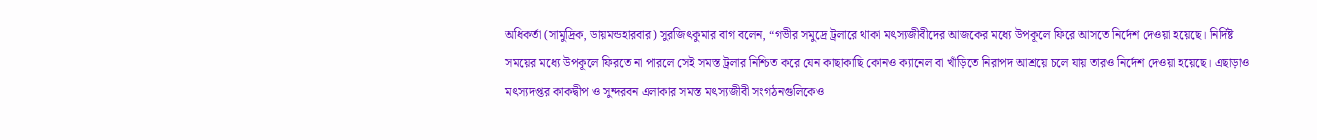অধিকর্তা (সামুদ্রিক, ডায়মন্ডহারবার) সুরজিৎকুমার বাগ বলেন, “গভীর সমুদ্রে ট্রলারে থাকা মৎস্যজীবীদের আজকের মধ্যে উপকূলে ফিরে আসতে নির্দেশ দেওয়া হয়েছে। নির্দিষ্ট সময়ের মধ্যে উপকূলে ফিরতে না পারলে সেই সমস্ত ট্রলার নিশ্চিত করে যেন কাছাকাছি কোনও ক্যানেল বা খাঁড়িতে নিরাপদ আশ্রয়ে চলে যায় তারও নির্দেশ দেওয়া হয়েছে। এছাড়াও মৎস্যদপ্তর কাকদ্বীপ ও সুন্দরবন এলাকার সমস্ত মৎস্যজীবী সংগঠনগুলিকেও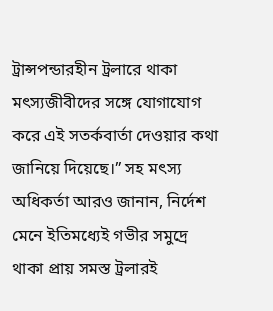ট্রান্সপন্ডারহীন ট্রলারে থাকা মৎস্যজীবীদের সঙ্গে যোগাযোগ করে এই সতর্কবার্তা দেওয়ার কথা জানিয়ে দিয়েছে।” সহ মৎস্য অধিকর্তা আরও জানান, নির্দেশ মেনে ইতিমধ্যেই গভীর সমুদ্রে থাকা প্রায় সমস্ত ট্রলারই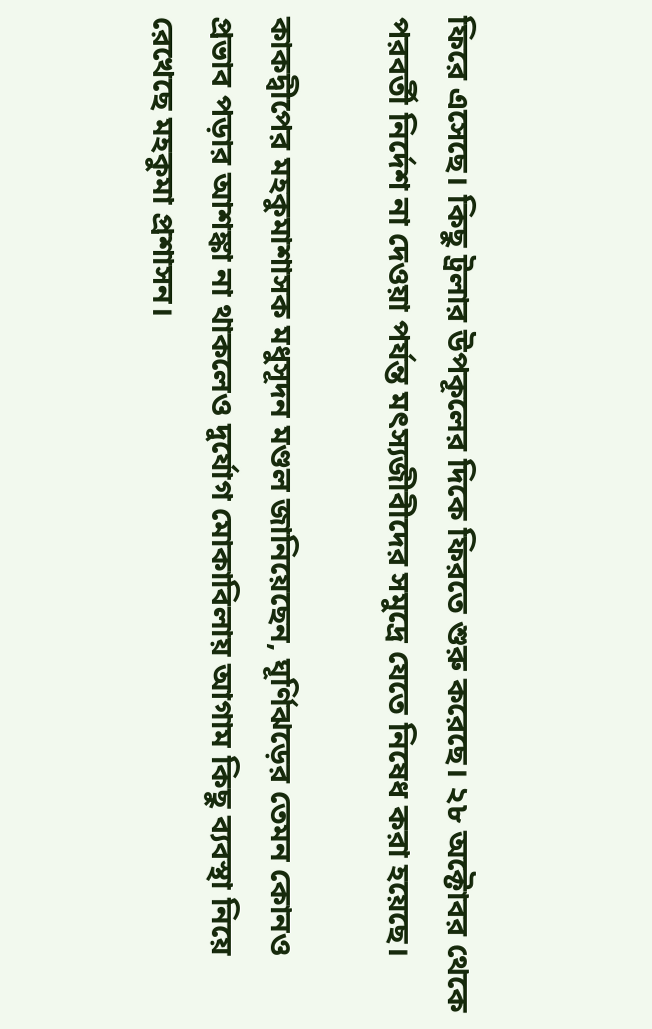ফিরে এসেছে। কিছু ট্রলার উপকূলের দিকে ফিরতে শুরু করেছে। ২৮ অক্টোবর থেকে পরবর্তী নির্দেশ না দেওয়া পর্যন্ত মৎস্যজীবীদের সমুদ্রে যেতে নিষেধ করা হয়েছে।

কাকদ্বীপের মহকুমাশাসক মধুসূদন মণ্ডল জানিয়েছেন, ঘূর্ণিঝড়ের তেমন কোনও প্রভাব পড়ার আশঙ্কা না থাকলেও দুর্যোগ মোকাবিলায় আগাম কিছু ব্যবস্থা নিয়ে রেখেছে মহকুমা প্রশাসন।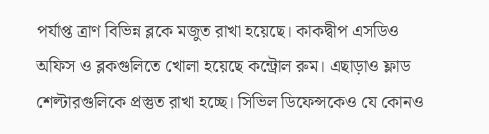পর্যাপ্ত ত্রাণ বিভিন্ন ব্লকে মজুত রাখা হয়েছে। কাকদ্বীপ এসডিও অফিস ও ব্লকগুলিতে খোলা হয়েছে কন্ট্রোল রুম। এছাড়াও ফ্লাড শেল্টারগুলিকে প্রস্তুত রাখা হচ্ছে। সিভিল ডিফেন্সকেও যে কোনও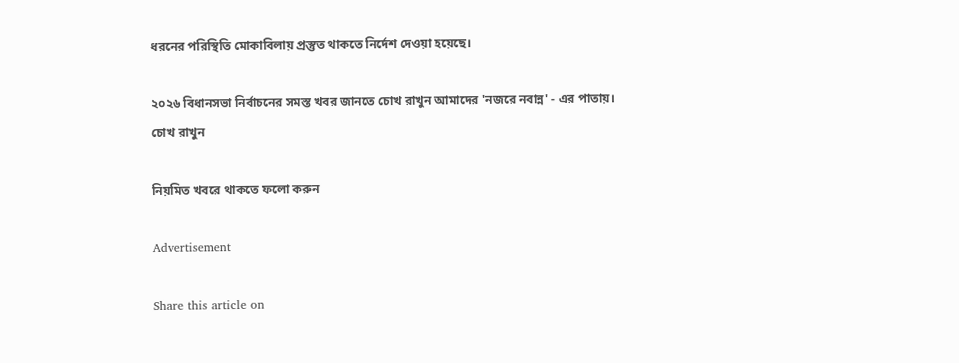ধরনের পরিস্থিতি মোকাবিলায় প্রস্তুত থাকতে নির্দেশ দেওয়া হয়েছে।

২০২৬ বিধানসভা নির্বাচনের সমস্ত খবর জানতে চোখ রাখুন আমাদের 'নজরে নবান্ন' - এর পাতায়।
চোখ রাখুন

নিয়মিত খবরে থাকতে ফলো করুন

Advertisement

Share this article on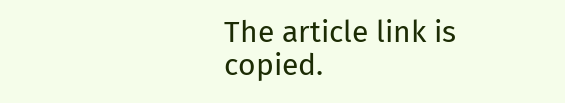The article link is copied.